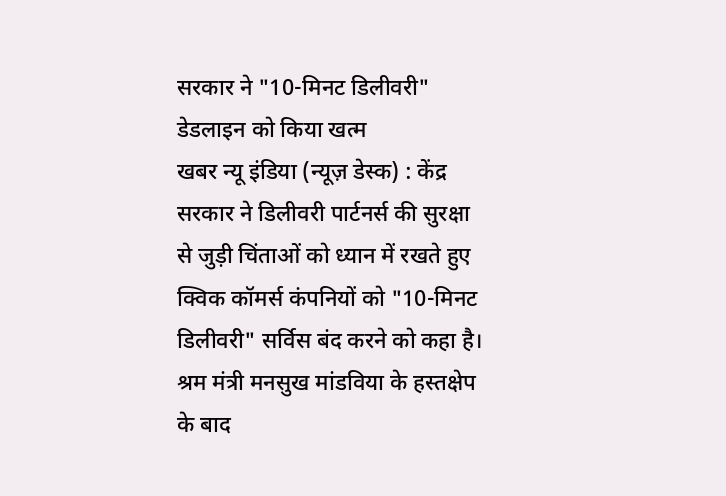सरकार ने "10-मिनट डिलीवरी" डेडलाइन को किया खत्म
खबर न्यू इंडिया (न्यूज़ डेस्क) : केंद्र सरकार ने डिलीवरी पार्टनर्स की सुरक्षा से जुड़ी चिंताओं को ध्यान में रखते हुए क्विक कॉमर्स कंपनियों को "10-मिनट डिलीवरी" सर्विस बंद करने को कहा है। श्रम मंत्री मनसुख मांडविया के हस्तक्षेप के बाद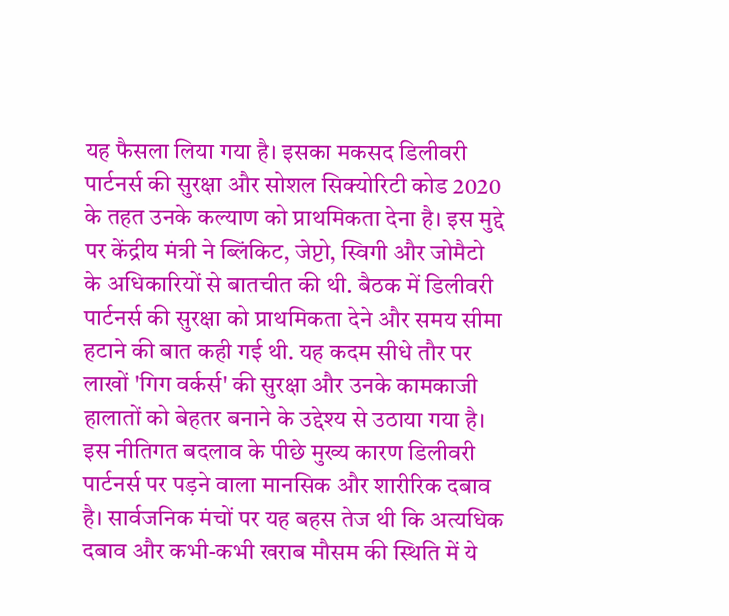यह फैसला लिया गया है। इसका मकसद डिलीवरी पार्टनर्स की सुरक्षा और सोशल सिक्योरिटी कोड 2020 के तहत उनके कल्याण को प्राथमिकता देना है। इस मुद्दे पर केंद्रीय मंत्री ने ब्लिंकिट, जेप्टो, स्विगी और जोमैटो के अधिकारियों से बातचीत की थी. बैठक में डिलीवरी पार्टनर्स की सुरक्षा को प्राथमिकता देने और समय सीमा हटाने की बात कही गई थी. यह कदम सीधे तौर पर लाखों 'गिग वर्कर्स' की सुरक्षा और उनके कामकाजी हालातों को बेहतर बनाने के उद्देश्य से उठाया गया है। इस नीतिगत बदलाव के पीछे मुख्य कारण डिलीवरी पार्टनर्स पर पड़ने वाला मानसिक और शारीरिक दबाव है। सार्वजनिक मंचों पर यह बहस तेज थी कि अत्यधिक दबाव और कभी-कभी खराब मौसम की स्थिति में ये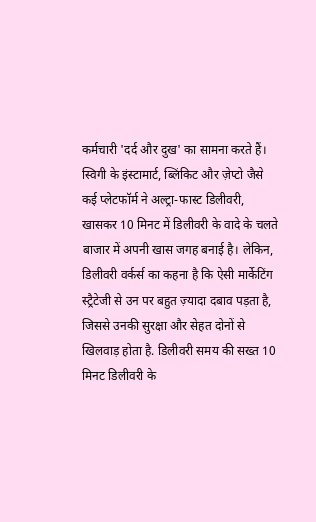कर्मचारी 'दर्द और दुख' का सामना करते हैं। स्विगी के इंस्टामार्ट, ब्लिंकिट और ज़ेप्टो जैसे कई प्लेटफॉर्म ने अल्ट्रा-फास्ट डिलीवरी, खासकर 10 मिनट में डिलीवरी के वादे के चलते बाजार में अपनी खास जगह बनाई है। लेकिन, डिलीवरी वर्कर्स का कहना है कि ऐसी मार्केटिंग स्ट्रैटेजी से उन पर बहुत ज़्यादा दबाव पड़ता है, जिससे उनकी सुरक्षा और सेहत दोनों से खिलवाड़ होता है. डिलीवरी समय की सख्त 10 मिनट डिलीवरी के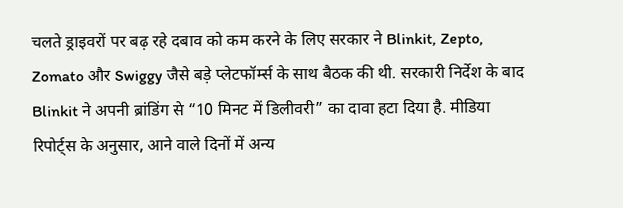चलते ड्राइवरों पर बढ़ रहे दबाव को कम करने के लिए सरकार ने Blinkit, Zepto, Zomato और Swiggy जैसे बड़े प्लेटफॉर्म्स के साथ बैठक की थी. सरकारी निर्देश के बाद Blinkit ने अपनी ब्रांडिंग से “10 मिनट में डिलीवरी” का दावा हटा दिया है. मीडिया रिपोर्ट्स के अनुसार, आने वाले दिनों में अन्य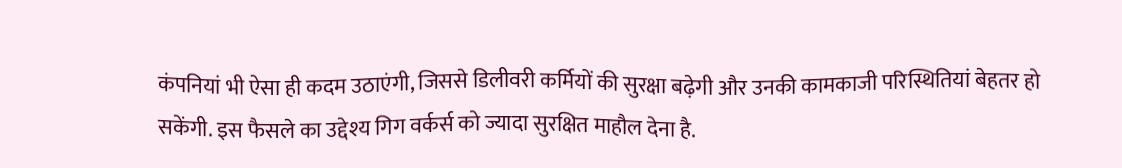कंपनियां भी ऐसा ही कदम उठाएंगी, जिससे डिलीवरी कर्मियों की सुरक्षा बढ़ेगी और उनकी कामकाजी परिस्थितियां बेहतर हो सकेंगी. इस फैसले का उद्देश्य गिग वर्कर्स को ज्यादा सुरक्षित माहौल देना है.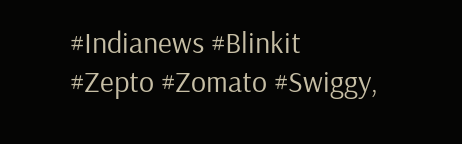#Indianews #Blinkit #Zepto #Zomato #Swiggy,